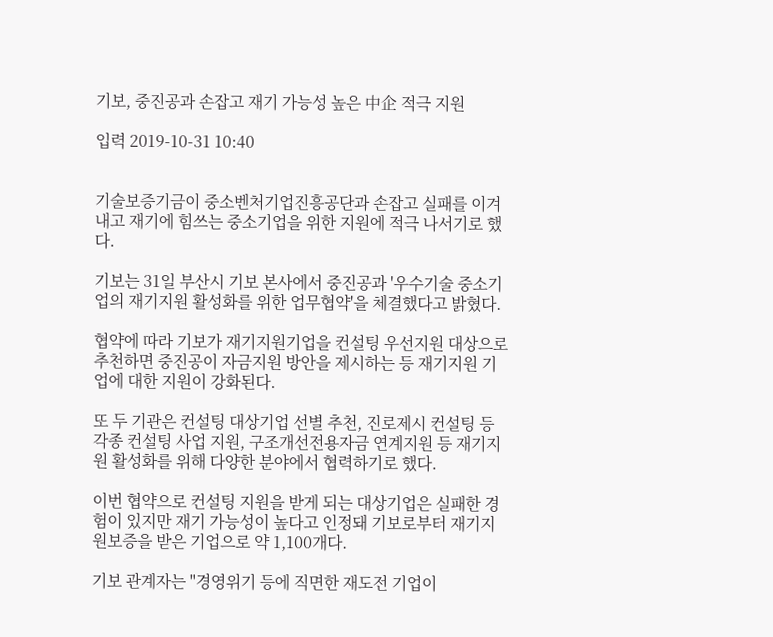기보, 중진공과 손잡고 재기 가능성 높은 中企 적극 지원

입력 2019-10-31 10:40


기술보증기금이 중소벤처기업진흥공단과 손잡고 실패를 이겨내고 재기에 힘쓰는 중소기업을 위한 지원에 적극 나서기로 했다.

기보는 31일 부산시 기보 본사에서 중진공과 '우수기술 중소기업의 재기지원 활성화를 위한 업무협약'을 체결했다고 밝혔다.

협약에 따라 기보가 재기지원기업을 컨설팅 우선지원 대상으로 추천하면 중진공이 자금지원 방안을 제시하는 등 재기지원 기업에 대한 지원이 강화된다.

또 두 기관은 컨설팅 대상기업 선별 추천, 진로제시 컨설팅 등 각종 컨설팅 사업 지원, 구조개선전용자금 연계지원 등 재기지원 활성화를 위해 다양한 분야에서 협력하기로 했다.

이번 협약으로 컨설팅 지원을 받게 되는 대상기업은 실패한 경험이 있지만 재기 가능성이 높다고 인정돼 기보로부터 재기지원보증을 받은 기업으로 약 1,100개다.

기보 관계자는 "경영위기 등에 직면한 재도전 기업이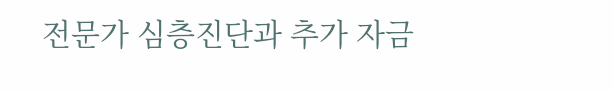전문가 심층진단과 추가 자금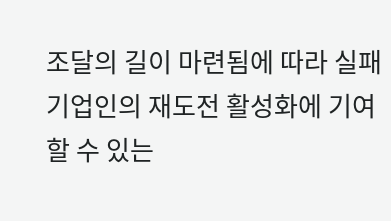조달의 길이 마련됨에 따라 실패기업인의 재도전 활성화에 기여할 수 있는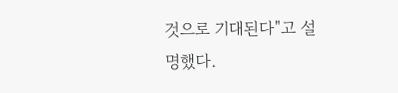것으로 기대된다"고 설명했다.